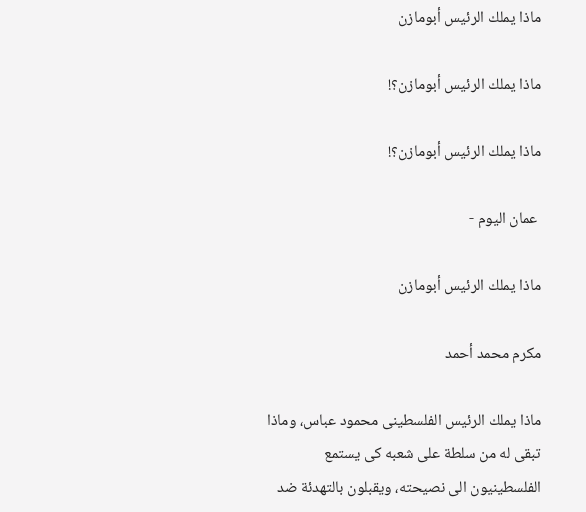ماذا يملك الرئيس أبومازن

ماذا يملك الرئيس أبومازن؟!

ماذا يملك الرئيس أبومازن؟!

 عمان اليوم -

ماذا يملك الرئيس أبومازن

مكرم محمد أحمد

ماذا يملك الرئيس الفلسطينى محمود عباس، وماذا تبقى له من سلطة على شعبه كى يستمع الفلسطينيون الى نصيحته، ويقبلون بالتهدئة ضد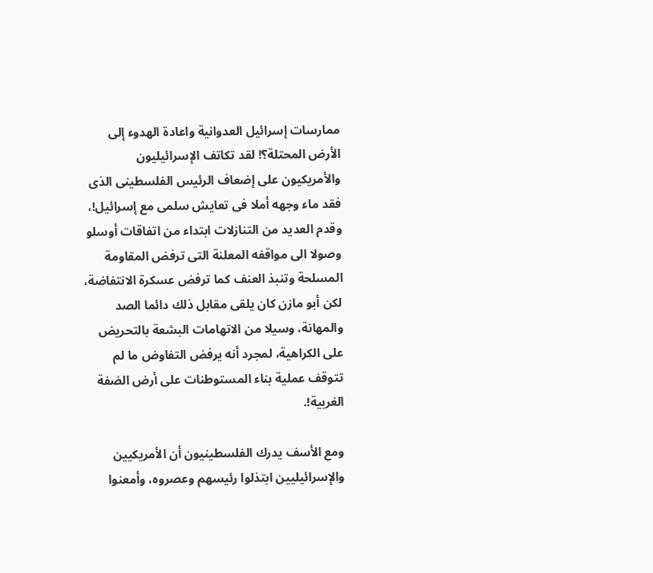ممارسات إسرائيل العدوانية واعادة الهدوء إلى الأرض المحتلة؟! لقد تكاتف الإسرائيليون والأمريكيون على إضعاف الرئيس الفلسطينى الذى فقد ماء وجهه أملا فى تعايش سلمى مع إسرائيل!، وقدم العديد من التنازلات ابتداء من اتفاقات أوسلو وصولا الى مواقفه المعلنة التى ترفض المقاومة المسلحة وتنبذ العنف كما ترفض عسكرة الانتفاضة، لكن أبو مازن كان يلقى مقابل ذلك دائما الصد والمهانة، وسيلا من الاتهامات البشعة بالتحريض على الكراهية، لمجرد أنه يرفض التفاوض ما لم تتوقف عملية بناء المستوطنات على أرض الضفة الغربية!.

ومع الأسف يدرك الفلسطينيون أن الأمريكيين والإسرائيليين ابتذلوا رئيسهم وعصروه، وأمعنوا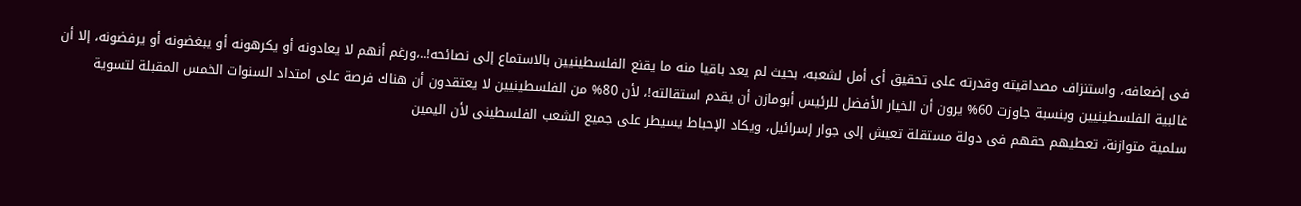فى إضعافه، واستنزاف مصداقيته وقدرته على تحقيق أى أمل لشعبه، بحيث لم يعد باقيا منه ما يقنع الفلسطينيين بالاستماع إلى نصائحه!..،ورغم أنهم لا يعادونه أو يكرهونه أو يبغضونه أو يرفضونه، إلا أن غالبية الفلسطينيين وبنسبة جاوزت 60% يرون أن الخيار الأفضل للرئيس أبومازن أن يقدم استقالته!، لأن 80% من الفلسطينيين لا يعتقدون أن هناك فرصة على امتداد السنوات الخمس المقبلة لتسوية سلمية متوازنة، تعطيهم حقهم فى دولة مستقلة تعيش إلى جوار إسرائيل، ويكاد الإحباط يسيطر على جميع الشعب الفلسطينى لأن اليمين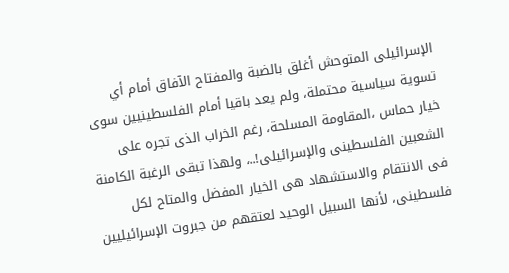الإسرائيلى المتوحش أغلق بالضبة والمفتاح الآفاق أمام أي تسوية سياسية محتملة، ولم يعد باقيا أمام الفلسطينيين سوى خيار حماس ،المقاومة المسلحة، رغم الخراب الذى تجره على الشعبين الفلسطينى والإسرائيلى!..، ولهذا تبقى الرغبة الكامنة فى الانتقام والاستشهاد هى الخيار المفضل والمتاح لكل فلسطينى، لأنها السبيل الوحيد لعتقهم من جبروت الإسرائيليين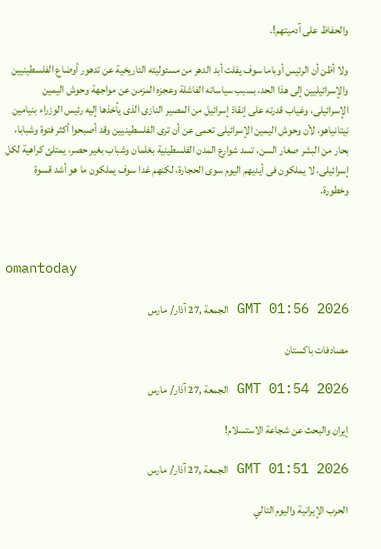والحفاظ على آدميتهم!.

ولا أظن أن الرئيس أوباما سوف يفلت أبد الدهر من مسئوليته التاريخية عن تدهور أوضاع الفلسطينيين والإسرائيليين إلى هذا الحد، بسبب سياساته الفاشلة وعجزه المزمن عن مواجهة وحوش اليمين الإسرائيلى، وغياب قدرته على إنقاذ إسرائيل من المصير النازى الذى يأخذها إليه رئيس الوزراء بنيامين نيتانياهو، لأن وحوش اليمين الإسرائيلى تعمى عن أن ترى الفلسطينيين وقد أصبحوا أكثر فتوة وشبابا، بحار من البشر صغار السن، تسد شوارع المدن الفلسطينية بغلمان وشباب بغير حصر، يمتلئ كراهية لكل إسرائيلى، لا يملكون فى أيديهم اليوم سوى الحجارة، لكنهم غدا سوف يملكون ما هو أشد قسوة وخطورة.



omantoday

GMT 01:56 2026 الجمعة ,27 آذار/ مارس

مصادفات باكستان

GMT 01:54 2026 الجمعة ,27 آذار/ مارس

إيران والبحث عن شجاعة الاستسلام!

GMT 01:51 2026 الجمعة ,27 آذار/ مارس

الحرب الإيرانية واليوم التالي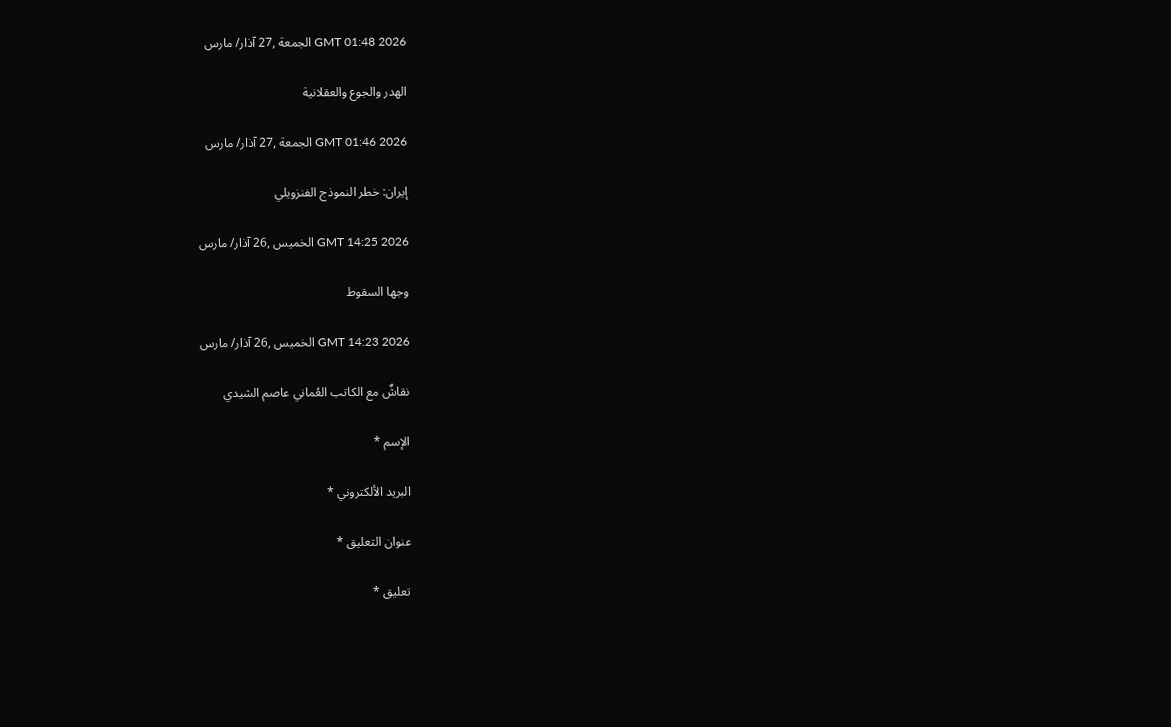GMT 01:48 2026 الجمعة ,27 آذار/ مارس

الهدر والجوع والعقلانية

GMT 01:46 2026 الجمعة ,27 آذار/ مارس

إيران: خطر النموذج الفنزويلي

GMT 14:25 2026 الخميس ,26 آذار/ مارس

وجها السقوط

GMT 14:23 2026 الخميس ,26 آذار/ مارس

نقاشٌ مع الكاتب العُماني عاصم الشيدي

الإسم *

البريد الألكتروني *

عنوان التعليق *

تعليق *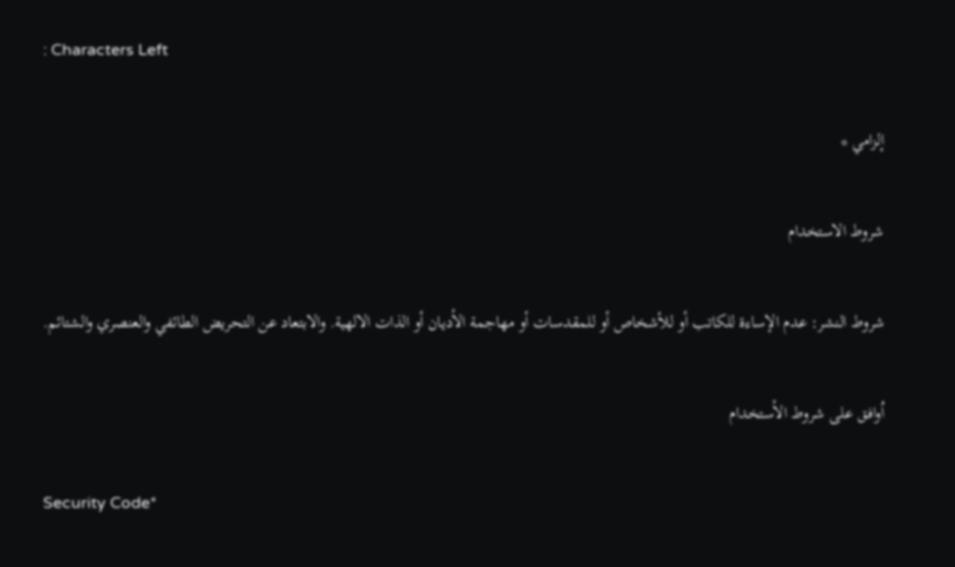: Characters Left

إلزامي *

شروط الاستخدام

شروط النشر: عدم الإساءة للكاتب أو للأشخاص أو للمقدسات أو مهاجمة الأديان أو الذات الالهية. والابتعاد عن التحريض الطائفي والعنصري والشتائم.

اُوافق على شروط الأستخدام

Security Code*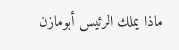ماذا يملك الرئيس أبومازن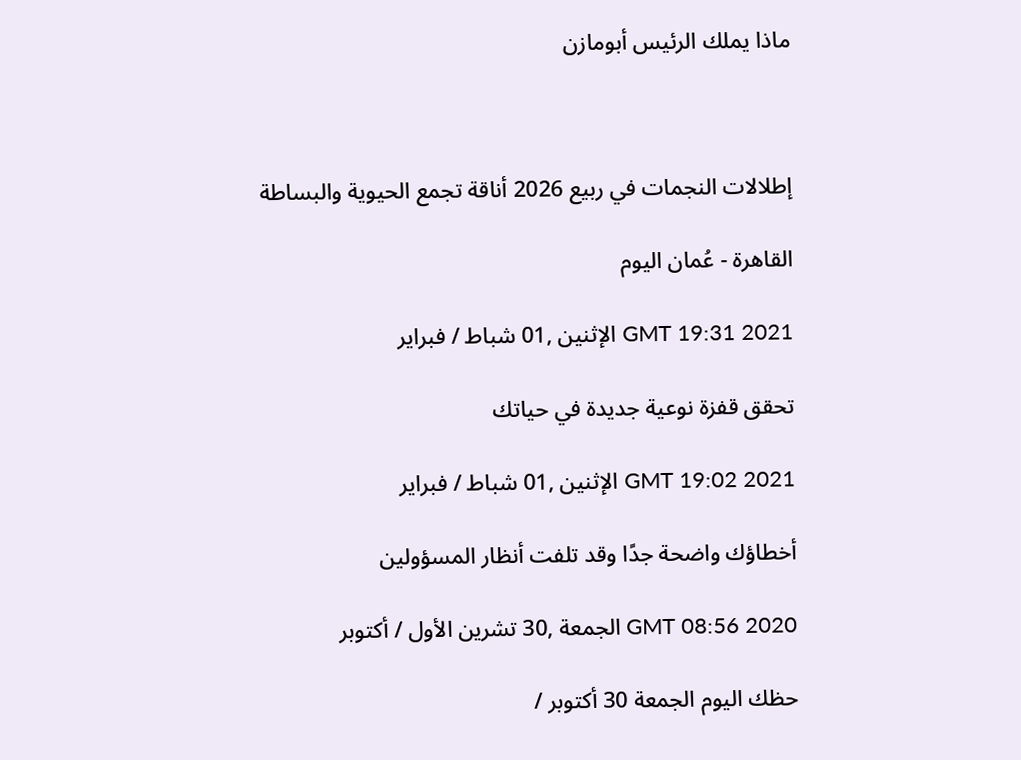ماذا يملك الرئيس أبومازن



إطلالات النجمات في ربيع 2026 أناقة تجمع الحيوية والبساطة

القاهرة - عُمان اليوم

GMT 19:31 2021 الإثنين ,01 شباط / فبراير

تحقق قفزة نوعية جديدة في حياتك

GMT 19:02 2021 الإثنين ,01 شباط / فبراير

أخطاؤك واضحة جدًا وقد تلفت أنظار المسؤولين

GMT 08:56 2020 الجمعة ,30 تشرين الأول / أكتوبر

حظك اليوم الجمعة 30 أكتوبر /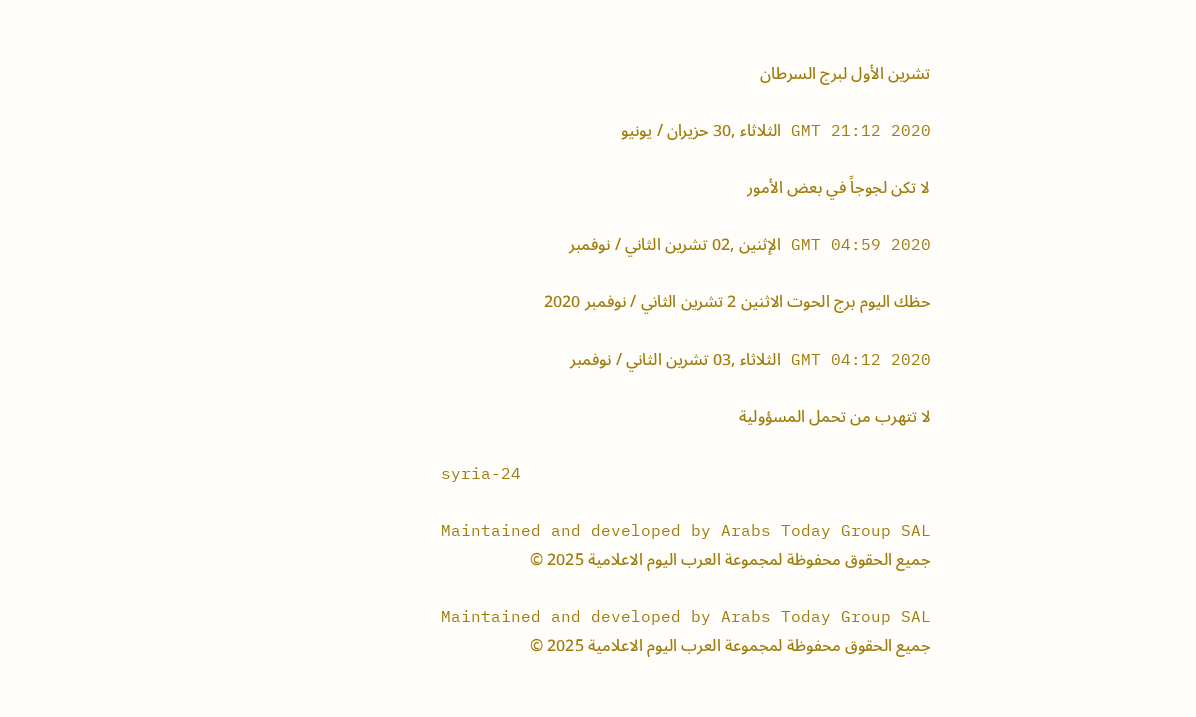تشرين الأول لبرج السرطان

GMT 21:12 2020 الثلاثاء ,30 حزيران / يونيو

لا تكن لجوجاً في بعض الأمور

GMT 04:59 2020 الإثنين ,02 تشرين الثاني / نوفمبر

حظك اليوم برج الحوت الاثنين 2 تشرين الثاني / نوفمبر 2020

GMT 04:12 2020 الثلاثاء ,03 تشرين الثاني / نوفمبر

لا تتهرب من تحمل المسؤولية

syria-24

Maintained and developed by Arabs Today Group SAL
جميع الحقوق محفوظة لمجموعة العرب اليوم الاعلامية 2025 ©

Maintained and developed by Arabs Today Group SAL
جميع الحقوق محفوظة لمجموعة العرب اليوم الاعلامية 2025 ©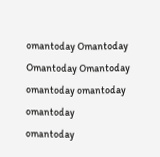omantoday Omantoday Omantoday Omantoday
omantoday omantoday omantoday
omantoday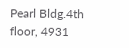Pearl Bldg.4th floor, 4931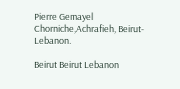Pierre Gemayel Chorniche,Achrafieh, Beirut- Lebanon.

Beirut Beirut Lebanon